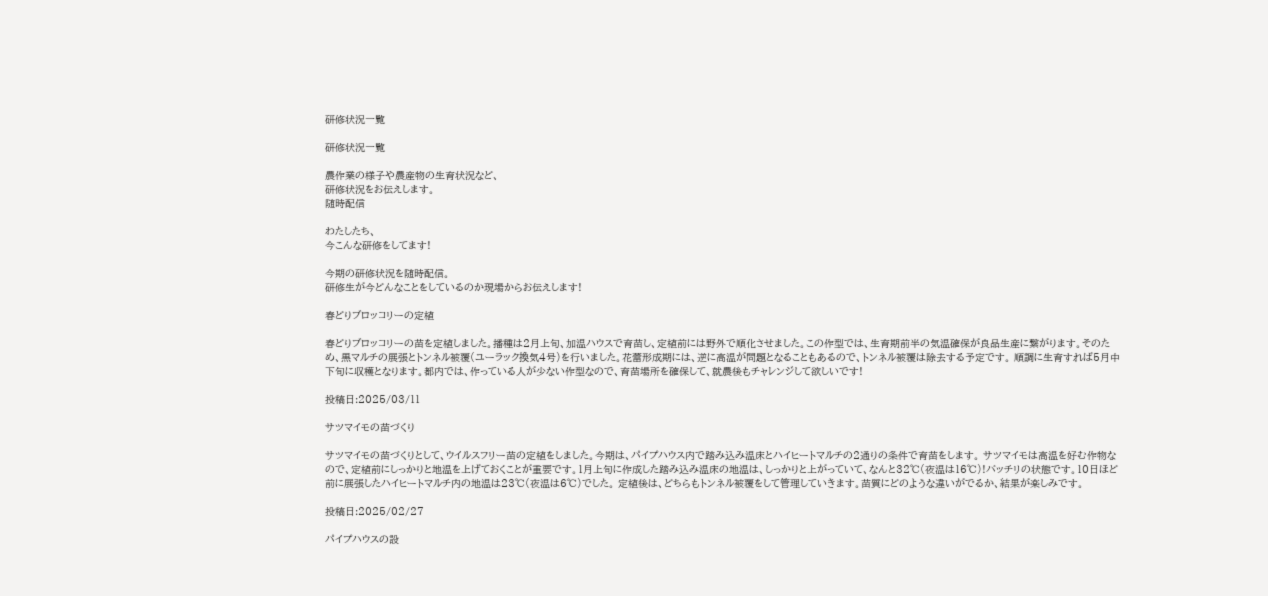研修状況一覧

研修状況一覧

農作業の様子や農産物の生育状況など、
研修状況をお伝えします。
随時配信

わたしたち、
今こんな研修をしてます!

今期の研修状況を随時配信。
研修生が今どんなことをしているのか現場からお伝えします!

春どりブロッコリーの定植

春どりブロッコリーの苗を定植しました。播種は2月上旬、加温ハウスで育苗し、定植前には野外で順化させました。この作型では、生育期前半の気温確保が良品生産に繋がります。そのため、黒マルチの展張とトンネル被覆(ユーラック換気4号)を行いました。花蕾形成期には、逆に高温が問題となることもあるので、トンネル被覆は除去する予定です。 順調に生育すれば5月中下旬に収穫となります。都内では、作っている人が少ない作型なので、育苗場所を確保して、就農後もチャレンジして欲しいです!

投稿日:2025/03/11

サツマイモの苗づくり

サツマイモの苗づくりとして、ウイルスフリー苗の定植をしました。今期は、パイプハウス内で踏み込み温床とハイヒートマルチの2通りの条件で育苗をします。 サツマイモは高温を好む作物なので、定植前にしっかりと地温を上げておくことが重要です。1月上旬に作成した踏み込み温床の地温は、しっかりと上がっていて、なんと32℃(夜温は16℃)!バッチリの状態です。10日ほど前に展張したハイヒートマルチ内の地温は23℃(夜温は6℃)でした。 定植後は、どちらもトンネル被覆をして管理していきます。苗質にどのような違いがでるか、結果が楽しみです。

投稿日:2025/02/27

パイプハウスの設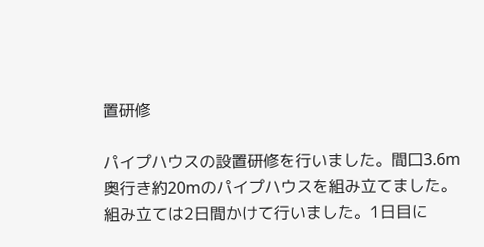置研修

パイプハウスの設置研修を行いました。間口3.6m奥行き約20mのパイプハウスを組み立てました。 組み立ては2日間かけて行いました。1日目に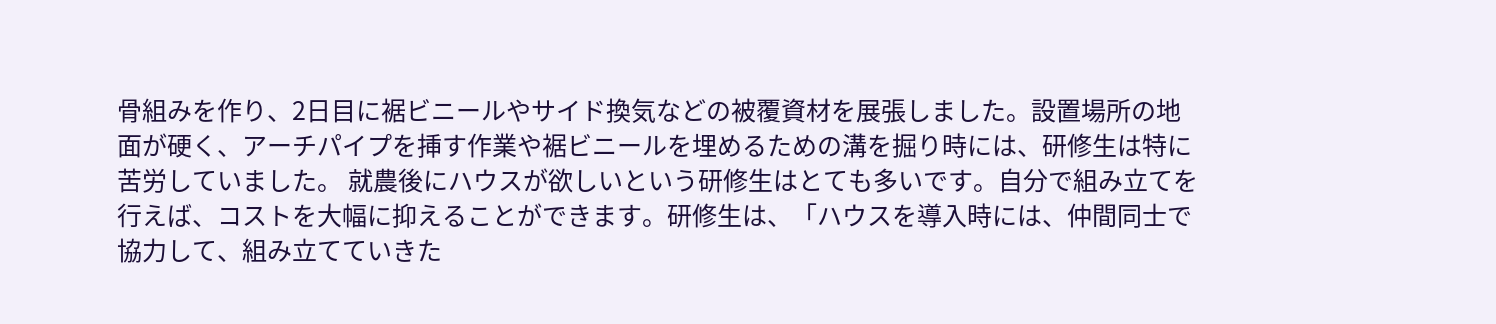骨組みを作り、2日目に裾ビニールやサイド換気などの被覆資材を展張しました。設置場所の地面が硬く、アーチパイプを挿す作業や裾ビニールを埋めるための溝を掘り時には、研修生は特に苦労していました。 就農後にハウスが欲しいという研修生はとても多いです。自分で組み立てを行えば、コストを大幅に抑えることができます。研修生は、「ハウスを導入時には、仲間同士で協力して、組み立てていきた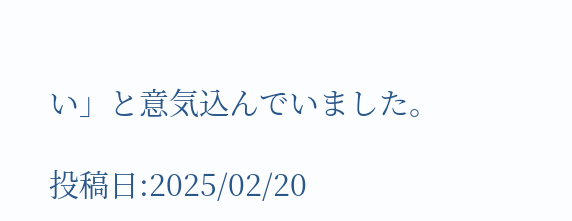い」と意気込んでいました。

投稿日:2025/02/20